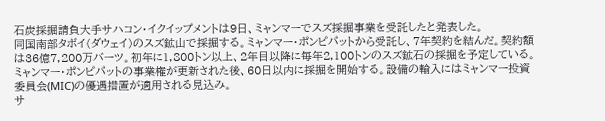石炭採掘請負大手サハコン・イクイップメントは9日、ミャンマーでスズ採掘事業を受託したと発表した。
同国南部タボイ(ダウェイ)のスズ鉱山で採掘する。ミャンマー・ポンピパットから受託し、7年契約を結んだ。契約額は36億7,200万バーツ。初年に1,800トン以上、2年目以降に毎年2,100トンのスズ鉱石の採掘を予定している。
ミャンマー・ポンピパットの事業権が更新された後、60日以内に採掘を開始する。設備の輸入にはミャンマー投資委員会(MIC)の優遇措置が適用される見込み。
サ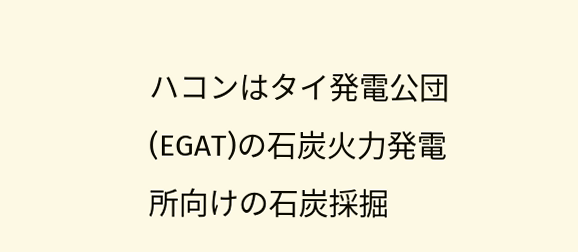ハコンはタイ発電公団(EGAT)の石炭火力発電所向けの石炭採掘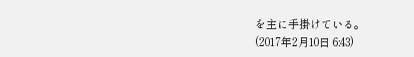を主に手掛けている。
(2017年2月10日 6:43)